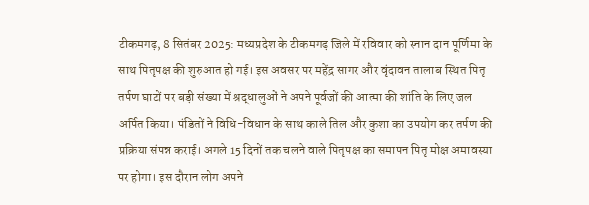टीकमगढ़, 8 सितंबर 2025: मध्यप्रदेश के टीकमगढ़ जिले में रविवार को स्नान दान पूर्णिमा के साथ पितृपक्ष की शुरुआत हो गई। इस अवसर पर महेंद्र सागर और वृंदावन तालाब स्थित पितृ तर्पण घाटों पर बड़ी संख्या में श्रद्धालुओं ने अपने पूर्वजों की आत्मा की शांति के लिए जल अर्पित किया। पंडितों ने विधि-विधान के साथ काले तिल और कुशा का उपयोग कर तर्पण की प्रक्रिया संपन्न कराई। अगले 15 दिनों तक चलने वाले पितृपक्ष का समापन पितृ मोक्ष अमावस्या पर होगा। इस दौरान लोग अपने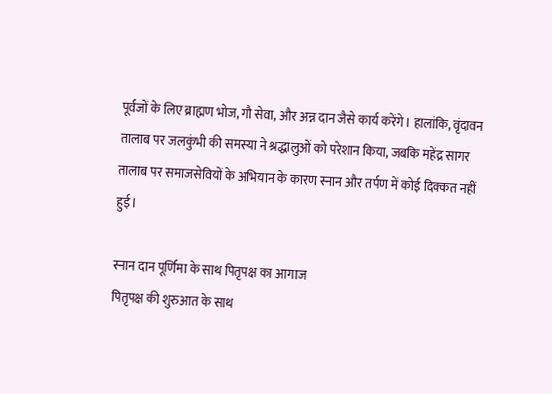पूर्वजों के लिए ब्राह्मण भोज, गौ सेवा, और अन्न दान जैसे कार्य करेंगे। हालांकि, वृंदावन तालाब पर जलकुंभी की समस्या ने श्रद्धालुओं को परेशान किया, जबकि महेंद्र सागर तालाब पर समाजसेवियों के अभियान के कारण स्नान और तर्पण में कोई दिक्कत नहीं हुई।

स्नान दान पूर्णिमा के साथ पितृपक्ष का आगाज
पितृपक्ष की शुरुआत के साथ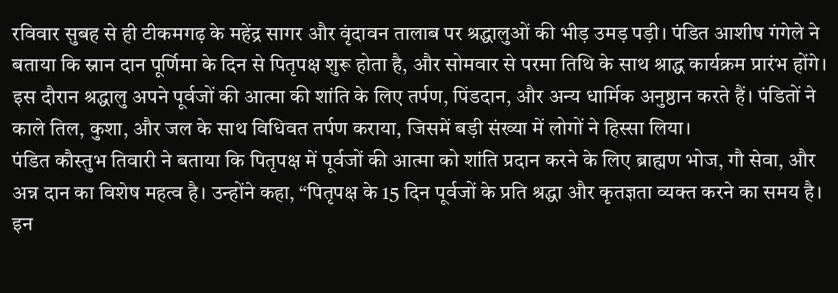रविवार सुबह से ही टीकमगढ़ के महेंद्र सागर और वृंदावन तालाब पर श्रद्धालुओं की भीड़ उमड़ पड़ी। पंडित आशीष गंगेले ने बताया कि स्नान दान पूर्णिमा के दिन से पितृपक्ष शुरू होता है, और सोमवार से परमा तिथि के साथ श्राद्ध कार्यक्रम प्रारंभ होंगे। इस दौरान श्रद्धालु अपने पूर्वजों की आत्मा की शांति के लिए तर्पण, पिंडदान, और अन्य धार्मिक अनुष्ठान करते हैं। पंडितों ने काले तिल, कुशा, और जल के साथ विधिवत तर्पण कराया, जिसमें बड़ी संख्या में लोगों ने हिस्सा लिया।
पंडित कौस्तुभ तिवारी ने बताया कि पितृपक्ष में पूर्वजों की आत्मा को शांति प्रदान करने के लिए ब्राह्मण भोज, गौ सेवा, और अन्न दान का विशेष महत्व है। उन्होंने कहा, “पितृपक्ष के 15 दिन पूर्वजों के प्रति श्रद्धा और कृतज्ञता व्यक्त करने का समय है। इन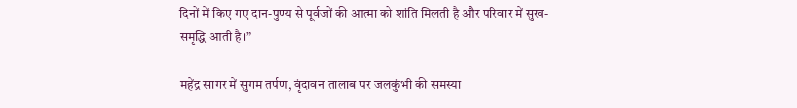दिनों में किए गए दान-पुण्य से पूर्वजों की आत्मा को शांति मिलती है और परिवार में सुख-समृद्धि आती है।”

महेंद्र सागर में सुगम तर्पण, वृंदावन तालाब पर जलकुंभी की समस्या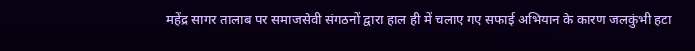महेंद्र सागर तालाब पर समाजसेवी संगठनों द्वारा हाल ही में चलाए गए सफाई अभियान के कारण जलकुंभी हटा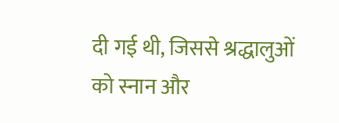दी गई थी, जिससे श्रद्धालुओं को स्नान और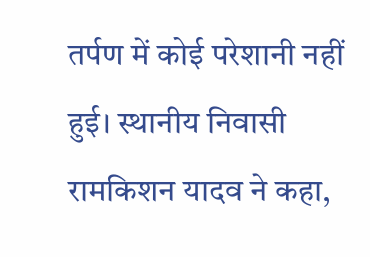तर्पण में कोई परेशानी नहीं हुई। स्थानीय निवासी रामकिशन यादव ने कहा,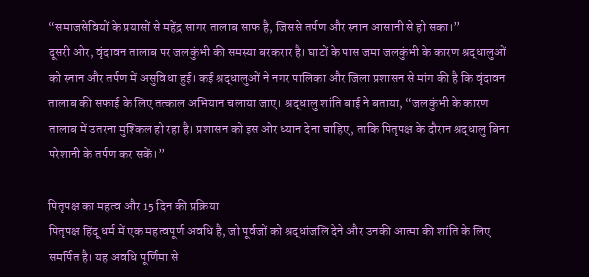“समाजसेवियों के प्रयासों से महेंद्र सागर तालाब साफ है, जिससे तर्पण और स्नान आसानी से हो सका।”
दूसरी ओर, वृंदावन तालाब पर जलकुंभी की समस्या बरकरार है। घाटों के पास जमा जलकुंभी के कारण श्रद्धालुओं को स्नान और तर्पण में असुविधा हुई। कई श्रद्धालुओं ने नगर पालिका और जिला प्रशासन से मांग की है कि वृंदावन तालाब की सफाई के लिए तत्काल अभियान चलाया जाए। श्रद्धालु शांति बाई ने बताया, “जलकुंभी के कारण तालाब में उतरना मुश्किल हो रहा है। प्रशासन को इस ओर ध्यान देना चाहिए, ताकि पितृपक्ष के दौरान श्रद्धालु बिना परेशानी के तर्पण कर सकें।”

पितृपक्ष का महत्व और 15 दिन की प्रक्रिया
पितृपक्ष हिंदू धर्म में एक महत्वपूर्ण अवधि है, जो पूर्वजों को श्रद्धांजलि देने और उनकी आत्मा की शांति के लिए समर्पित है। यह अवधि पूर्णिमा से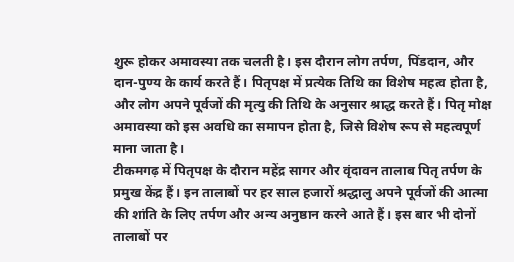शुरू होकर अमावस्या तक चलती है। इस दौरान लोग तर्पण, पिंडदान, और दान-पुण्य के कार्य करते हैं। पितृपक्ष में प्रत्येक तिथि का विशेष महत्व होता है, और लोग अपने पूर्वजों की मृत्यु की तिथि के अनुसार श्राद्ध करते हैं। पितृ मोक्ष अमावस्या को इस अवधि का समापन होता है, जिसे विशेष रूप से महत्वपूर्ण माना जाता है।
टीकमगढ़ में पितृपक्ष के दौरान महेंद्र सागर और वृंदावन तालाब पितृ तर्पण के प्रमुख केंद्र हैं। इन तालाबों पर हर साल हजारों श्रद्धालु अपने पूर्वजों की आत्मा की शांति के लिए तर्पण और अन्य अनुष्ठान करने आते हैं। इस बार भी दोनों तालाबों पर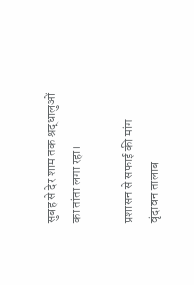सुबह से देर शाम तक श्रद्धालुओं का तांता लगा रहा।

प्रशासन से सफाई की मांग
वृंदावन तालाब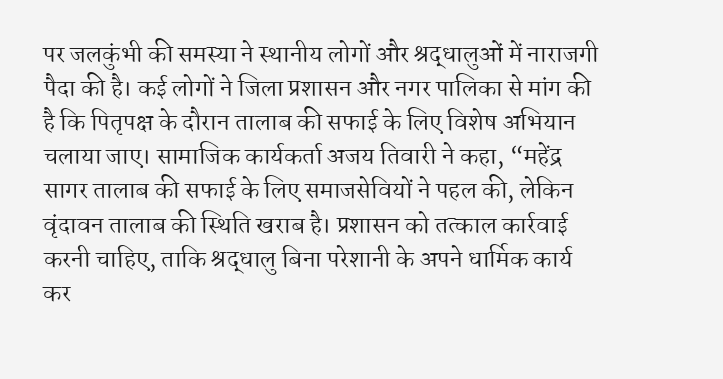पर जलकुंभी की समस्या ने स्थानीय लोगों और श्रद्धालुओं में नाराजगी पैदा की है। कई लोगों ने जिला प्रशासन और नगर पालिका से मांग की है कि पितृपक्ष के दौरान तालाब की सफाई के लिए विशेष अभियान चलाया जाए। सामाजिक कार्यकर्ता अजय तिवारी ने कहा, “महेंद्र सागर तालाब की सफाई के लिए समाजसेवियों ने पहल की, लेकिन वृंदावन तालाब की स्थिति खराब है। प्रशासन को तत्काल कार्रवाई करनी चाहिए, ताकि श्रद्धालु बिना परेशानी के अपने धार्मिक कार्य कर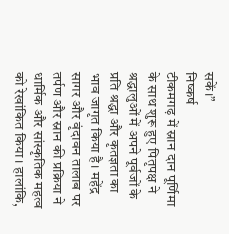सकें।”
निष्कर्ष
टीकमगढ़ में स्नान दान पूर्णिमा के साथ शुरू हुए पितृपक्ष ने श्रद्धालुओं में अपने पूर्वजों के प्रति श्रद्धा और कृतज्ञता का भाव जागृत किया है। महेंद्र सागर और वृंदावन तालाब पर तर्पण और स्नान की प्रक्रिया ने धार्मिक और सांस्कृतिक महत्व को रेखांकित किया। हालांकि,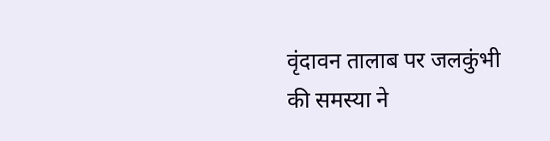वृंदावन तालाब पर जलकुंभी की समस्या ने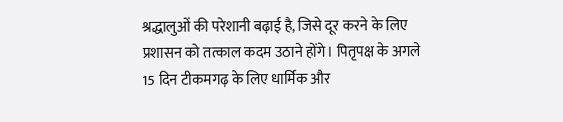श्रद्धालुओं की परेशानी बढ़ाई है, जिसे दूर करने के लिए प्रशासन को तत्काल कदम उठाने होंगे। पितृपक्ष के अगले 15 दिन टीकमगढ़ के लिए धार्मिक और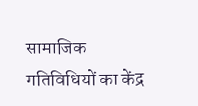सामाजिक गतिविधियों का केंद्र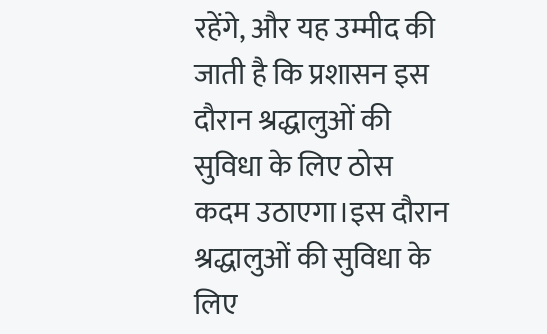रहेंगे, और यह उम्मीद की जाती है कि प्रशासन इस दौरान श्रद्धालुओं की सुविधा के लिए ठोस कदम उठाएगा।इस दौरान श्रद्धालुओं की सुविधा के लिए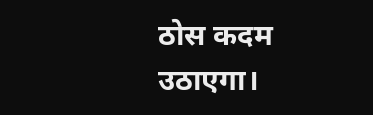ठोस कदम उठाएगा।